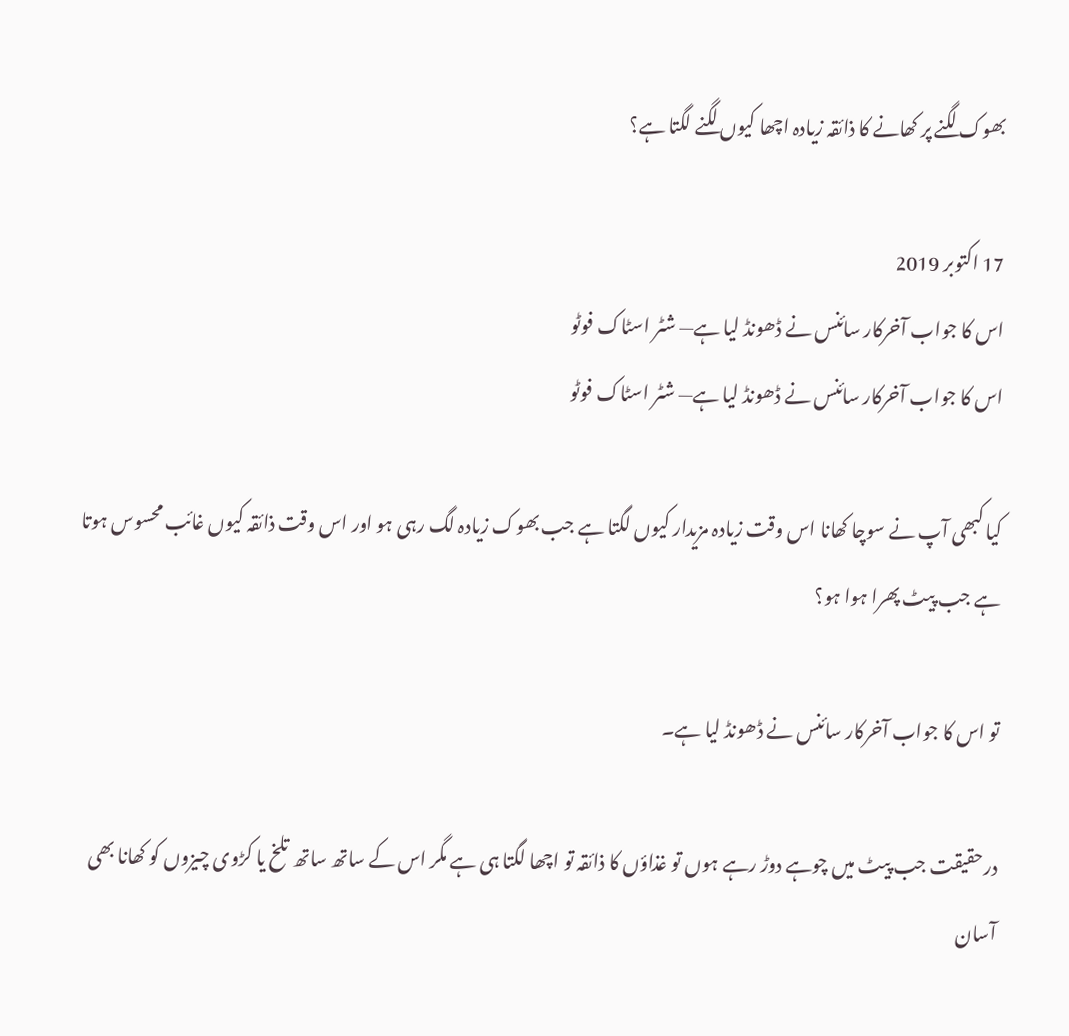بھوک لگنے پر کھانے کا ذائقہ زیادہ اچھا کیوں لگنے لگتا ہے؟

17 اکتوبر 2019
اس کا جواب آخرکار سائنس نے ڈھونڈ لیا ہے— شٹر اسٹاک فوٹو
اس کا جواب آخرکار سائنس نے ڈھونڈ لیا ہے— شٹر اسٹاک فوٹو

کیا کبھی آپ نے سوچا کھانا اس وقت زیادہ مزیدار کیوں لگتا ہے جب بھوک زیادہ لگ رہی ہو اور اس وقت ذائقہ کیوں غائب محسوس ہوتا ہے جب پیٹ پھرا ہوا ہو؟

تو اس کا جواب آخرکار سائنس نے ڈھونڈ لیا ہے۔

درحقیقت جب پیٹ میں چوہے دوڑ رہے ہوں تو غذاؤں کا ذائقہ تو اچھا لگتا ہی ہے مگر اس کے ساتھ ساتھ تلخ یا کڑوی چیزوں کو کھانا بھی آسان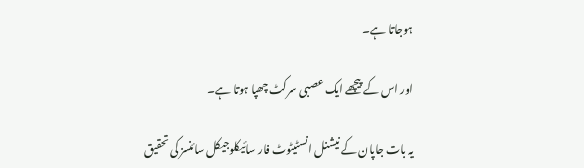ہوجاتا ہے۔

اور اس کے پیچھے ایک عصبی سرکٹ چھپا ہوتا ہے۔

یہ بات جاپان کے نیشنل انسٹیٹوٹ فار سائیکلوجیکل سائنسز کی تحقیق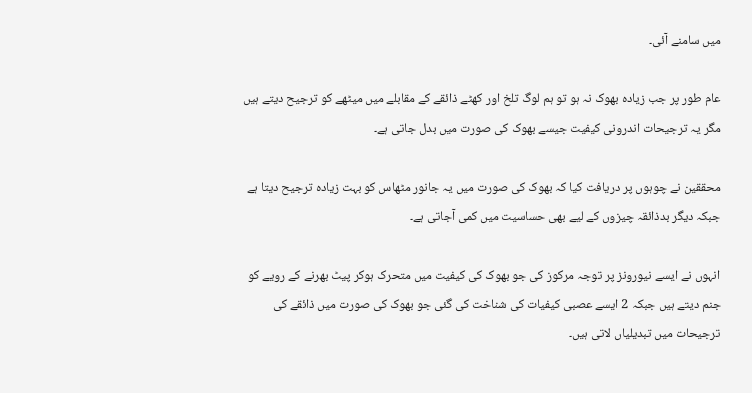میں سامنے آئی۔

عام طور پر جب زیادہ بھوک نہ ہو تو ہم لوگ تلخ اور کھٹے ذائقے کے مقابلے میں میٹھے کو ترجیح دیتے ہیں مگر یہ ترجیحات اندرونی کیفیت جیسے بھوک کی صورت میں بدل جاتی ہے۔

محققین نے چوہوں پر دریافت کیا کہ بھوک کی صورت میں یہ جانور مٹھاس کو بہت زیادہ ترجیح دیتا ہے جبکہ دیگر بدذائقہ چیزوں کے لیے بھی حساسیت میں کمی آجاتی ہے۔

انہوں نے ایسے نیورونز پر توجہ مرکوز کی جو بھوک کی کیفیت میں متحرک ہوکر پیٹ بھرنے کے رویے کو جنم دیتے ہیں جبکہ 2 ایسے عصبی کیفیات کی شناخت کی گئی جو بھوک کی صورت میں ذائقے کی ترجیحات میں تبدیلیاں لاتی ہیں۔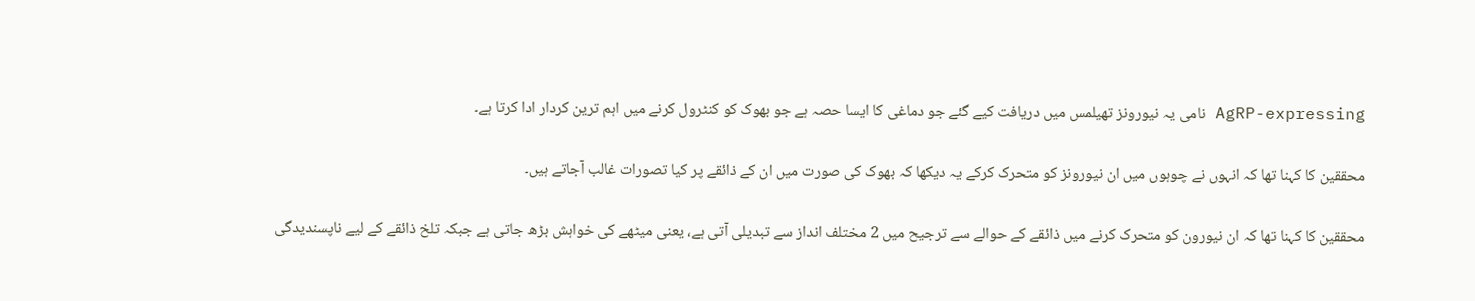AgRP-expressing نامی یہ نیورونز تھیلمس میں دریافت کیے گئے جو دماغی کا ایسا حصہ ہے جو بھوک کو کنٹرول کرنے میں اہم ترین کردار ادا کرتا ہے۔

محققین کا کہنا تھا کہ انہوں نے چوہوں میں ان نیورونز کو متحرک کرکے یہ دیکھا کہ بھوک کی صورت میں ان کے ذائقے پر کیا تصورات غالب آجاتے ہیں۔

محققین کا کہنا تھا کہ ان نیورون کو متحرک کرنے میں ذائقے کے حوالے سے ترجیح میں 2 مختلف انداز سے تبدیلی آتی ہے، یعنی میٹھے کی خواہش بڑھ جاتی ہے جبکہ تلخ ذائقے کے لیے ناپسندیدگی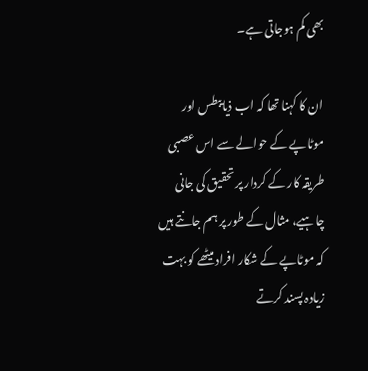بھی کم ہوجاتی ہے۔

ان کا کہنا تھا کہ اب ذیایبطس اور موٹاپے کے حوالے سے اس عصبی طریقہ کار کے کردار پر تحقیق کی جانی چاہیے، مثال کے طور پر ہم جانتے ہیں کہ موٹاپے کے شکار افراد میٹھے کو بہت زیادہ پسند کرتے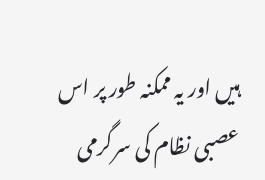ہیں اور یہ ممکنہ طور پر اس عصبی نظام کی سرگرمی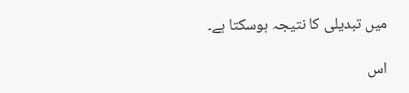میں تبدیلی کا نتیجہ ہوسکتا ہے۔

اس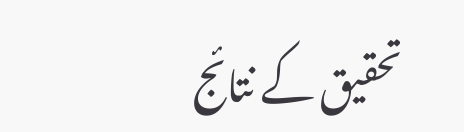تحقیق کے نتائج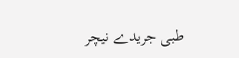طبی جریدے نیچر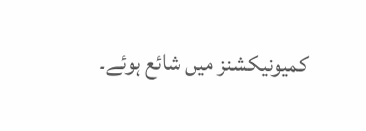کمیونیکشنز میں شائع ہوئے۔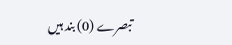تبصرے (0) بند ہیں